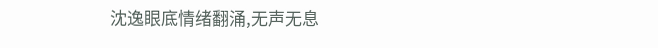沈逸眼底情绪翻涌,无声无息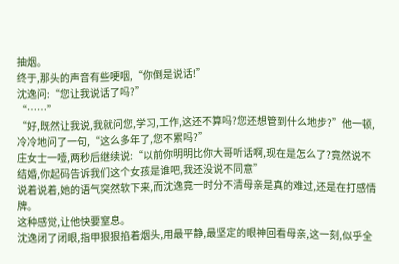抽烟。
终于,那头的声音有些哽咽,“你倒是说话!”
沈逸问:“您让我说话了吗?”
“……”
“好,既然让我说,我就问您,学习,工作,这还不算吗?您还想管到什么地步?”他一顿,冷冷地问了一句,“这么多年了,您不累吗?”
庄女士一噎,两秒后继续说:“以前你明明比你大哥听话啊,现在是怎么了?竟然说不结婚,你起码告诉我们这个女孩是谁吧,我还没说不同意”
说着说着,她的语气突然软下来,而沈逸竟一时分不清母亲是真的难过,还是在打感情牌。
这种感觉,让他快要窒息。
沈逸闭了闭眼,指甲狠狠掐着烟头,用最平静,最坚定的眼神回看母亲,这一刻,似乎全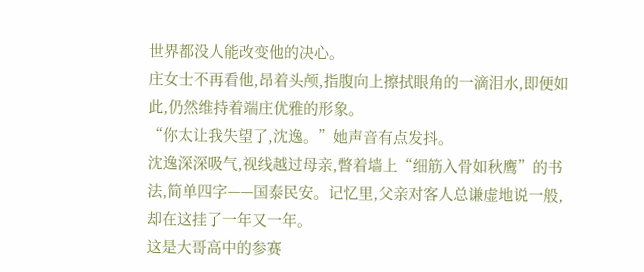世界都没人能改变他的决心。
庄女士不再看他,昂着头颅,指腹向上擦拭眼角的一滴泪水,即便如此,仍然维持着端庄优雅的形象。
“你太让我失望了,沈逸。”她声音有点发抖。
沈逸深深吸气,视线越过母亲,瞥着墙上“细筋入骨如秋鹰”的书法,简单四字——国泰民安。记忆里,父亲对客人总谦虚地说一般,却在这挂了一年又一年。
这是大哥高中的参赛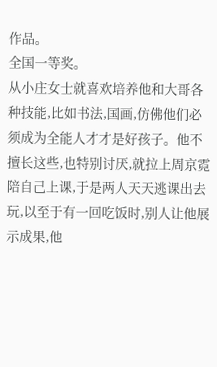作品。
全国一等奖。
从小庄女士就喜欢培养他和大哥各种技能,比如书法,国画,仿佛他们必须成为全能人才才是好孩子。他不擅长这些,也特别讨厌,就拉上周京霓陪自己上课,于是两人天天逃课出去玩,以至于有一回吃饭时,别人让他展示成果,他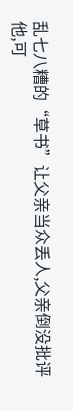乱七八糟的“草书”让父亲当众丢人,父亲倒没批评他,可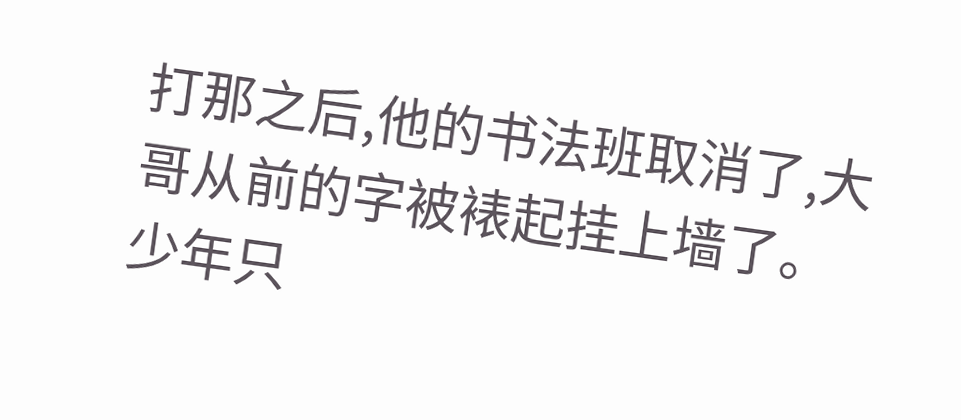打那之后,他的书法班取消了,大哥从前的字被裱起挂上墙了。
少年只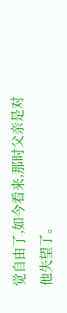觉自由了,如今看来,那时父亲是对他失望了。